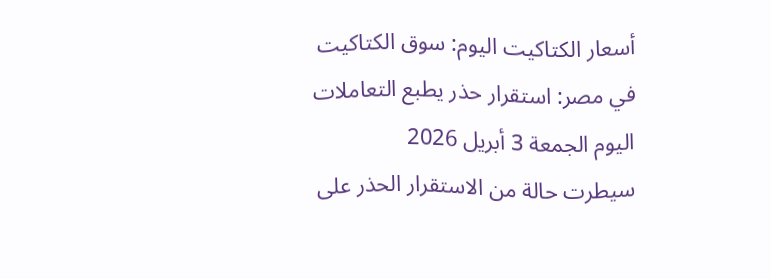أسعار الكتاكيت اليوم: سوق الكتاكيت في مصر: استقرار حذر يطبع التعاملات اليوم الجمعة 3 أبريل 2026
سيطرت حالة من الاستقرار الحذر على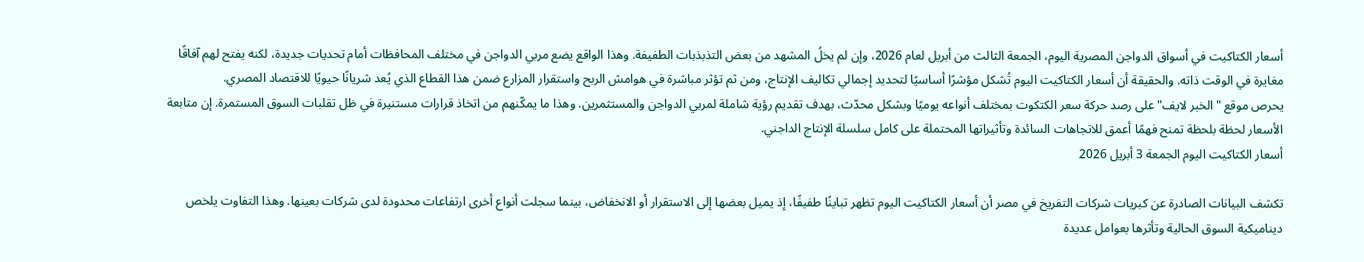أسعار الكتاكيت في أسواق الدواجن المصرية اليوم، الجمعة الثالث من أبريل لعام 2026، وإن لم يخلُ المشهد من بعض التذبذبات الطفيفة. وهذا الواقع يضع مربي الدواجن في مختلف المحافظات أمام تحديات جديدة، لكنه يفتح لهم آفاقًا مغايرة في الوقت ذاته. والحقيقة أن أسعار الكتاكيت اليوم تُشكل مؤشرًا أساسيًا لتحديد إجمالي تكاليف الإنتاج، ومن ثم تؤثر مباشرة في هوامش الربح واستقرار المزارع ضمن هذا القطاع الذي يُعد شريانًا حيويًا للاقتصاد المصري.
يحرص موقع "الخبر لايف" على رصد حركة سعر الكتكوت بمختلف أنواعه يوميًا وبشكل محدّث، بهدف تقديم رؤية شاملة لمربي الدواجن والمستثمرين. وهذا ما يمكّنهم من اتخاذ قرارات مستنيرة في ظل تقلبات السوق المستمرة. إن متابعة الأسعار لحظة بلحظة تمنح فهمًا أعمق للاتجاهات السائدة وتأثيراتها المحتملة على كامل سلسلة الإنتاج الداجني.
أسعار الكتاكيت اليوم الجمعة 3 أبريل 2026

تكشف البيانات الصادرة عن كبريات شركات التفريخ في مصر أن أسعار الكتاكيت اليوم تظهر تباينًا طفيفًا، إذ يميل بعضها إلى الاستقرار أو الانخفاض، بينما سجلت أنواع أخرى ارتفاعات محدودة لدى شركات بعينها. وهذا التفاوت يلخص ديناميكية السوق الحالية وتأثرها بعوامل عديدة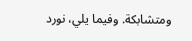ومتشابكة. وفيما يلي، نورد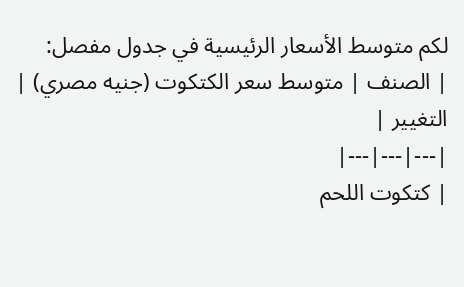لكم متوسط الأسعار الرئيسية في جدول مفصل:
| الصنف | متوسط سعر الكتكوت (جنيه مصري) | التغيير |
|---|---|---|
| كتكوت اللحم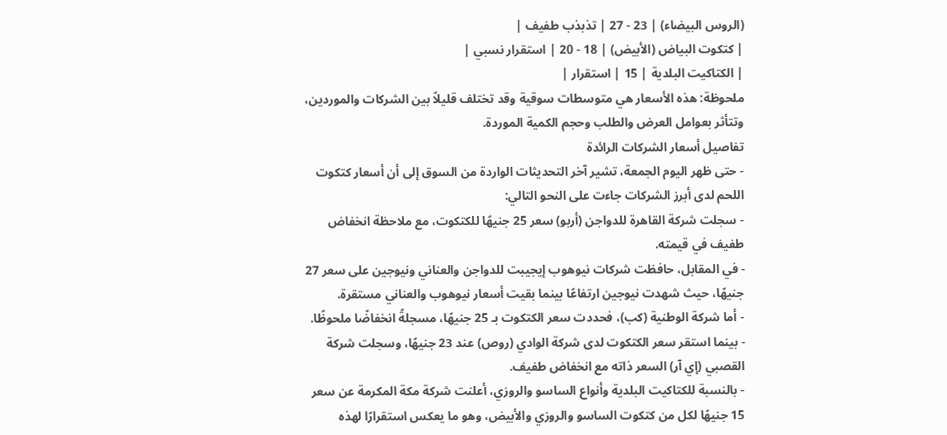(الروس البيضاء) | 23 - 27 | تذبذب طفيف |
| كتكوت البياض (الأبيض) | 18 - 20 | استقرار نسبي |
| الكتاكيت البلدية | 15 | استقرار |
ملحوظة: هذه الأسعار هي متوسطات سوقية وقد تختلف قليلاً بين الشركات والموردين، وتتأثر بعوامل العرض والطلب وحجم الكمية الموردة.
تفاصيل أسعار الشركات الرائدة
- حتى ظهر اليوم الجمعة، تشير آخر التحديثات الواردة من السوق إلى أن أسعار كتكوت اللحم لدى أبرز الشركات جاءت على النحو التالي:
- سجلت شركة القاهرة للدواجن (أربو) سعر 25 جنيهًا للكتكوت، مع ملاحظة انخفاض طفيف في قيمته.
- في المقابل، حافظت شركات نيوهوب إيجيبت للدواجن والعناني ونيوجين على سعر 27 جنيهًا، حيث شهدت نيوجين ارتفاعًا بينما بقيت أسعار نيوهوب والعناني مستقرة.
- أما شركة الوطنية (كب)، فحددت سعر الكتكوت بـ 25 جنيهًا، مسجلةً انخفاضًا ملحوظًا.
- بينما استقر سعر الكتكوت لدى شركة الوادي (روص) عند 23 جنيهًا، وسجلت شركة القصبي (إي آر) السعر ذاته مع انخفاض طفيف.
- بالنسبة للكتاكيت البلدية وأنواع الساسو والروزي، أعلنت شركة مكة المكرمة عن سعر 15 جنيهًا لكل من كتكوت الساسو والروزي والأبيض، وهو ما يعكس استقرارًا لهذه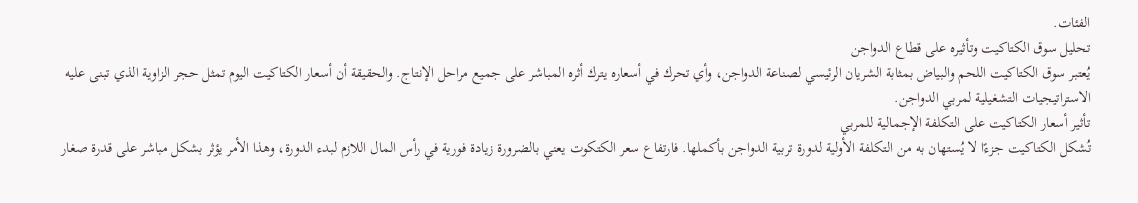الفئات.
تحليل سوق الكتاكيت وتأثيره على قطاع الدواجن
يُعتبر سوق الكتاكيت اللحم والبياض بمثابة الشريان الرئيسي لصناعة الدواجن، وأي تحرك في أسعاره يترك أثره المباشر على جميع مراحل الإنتاج. والحقيقة أن أسعار الكتاكيت اليوم تمثل حجر الزاوية الذي تبنى عليه الاستراتيجيات التشغيلية لمربي الدواجن.
تأثير أسعار الكتاكيت على التكلفة الإجمالية للمربي
تُشكل الكتاكيت جزءًا لا يُستهان به من التكلفة الأولية لدورة تربية الدواجن بأكملها. فارتفاع سعر الكتكوت يعني بالضرورة زيادة فورية في رأس المال اللازم لبدء الدورة، وهذا الأمر يؤثر بشكل مباشر على قدرة صغار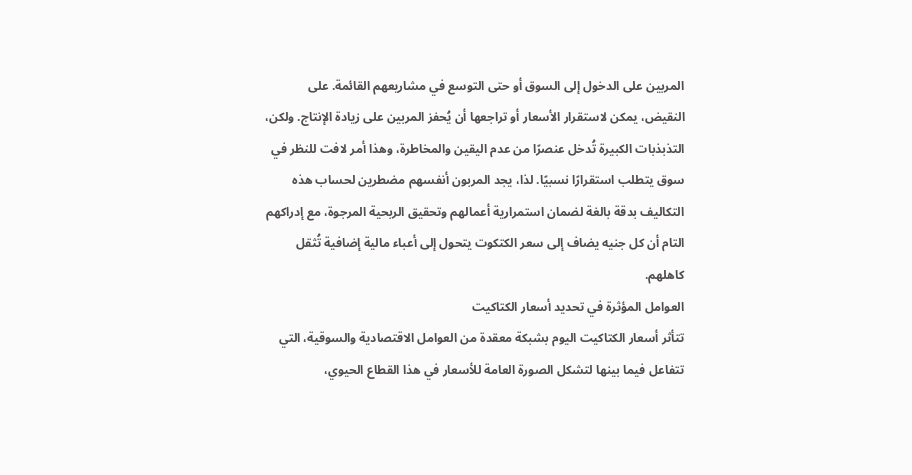المربين على الدخول إلى السوق أو حتى التوسع في مشاريعهم القائمة. على النقيض، يمكن لاستقرار الأسعار أو تراجعها أن يُحفز المربين على زيادة الإنتاج. ولكن، التذبذبات الكبيرة تُدخل عنصرًا من عدم اليقين والمخاطرة، وهذا أمر لافت للنظر في سوق يتطلب استقرارًا نسبيًا. لذا، يجد المربون أنفسهم مضطرين لحساب هذه التكاليف بدقة بالغة لضمان استمرارية أعمالهم وتحقيق الربحية المرجوة، مع إدراكهم التام أن كل جنيه يضاف إلى سعر الكتكوت يتحول إلى أعباء مالية إضافية تُثقل كاهلهم.
العوامل المؤثرة في تحديد أسعار الكتاكيت
تتأثر أسعار الكتاكيت اليوم بشبكة معقدة من العوامل الاقتصادية والسوقية، التي تتفاعل فيما بينها لتشكل الصورة العامة للأسعار في هذا القطاع الحيوي،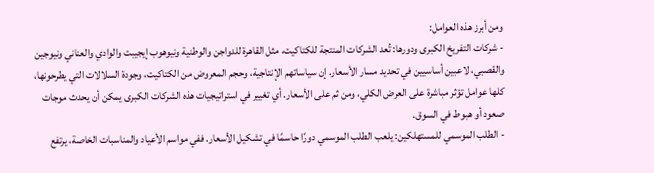ومن أبرز هذه العوامل:
- شركات التفريخ الكبرى ودورها: تُعد الشركات المنتجة للكتاكيت، مثل القاهرة للدواجن والوطنية ونيوهوب إيجيبت والوادي والعناني ونيوجين والقصبي، لاعبين أساسيين في تحديد مسار الأسعار. إن سياساتهم الإنتاجية، وحجم المعروض من الكتاكيت، وجودة السلالات التي يطرحونها، كلها عوامل تؤثر مباشرة على العرض الكلي، ومن ثم على الأسعار. أي تغيير في استراتيجيات هذه الشركات الكبرى يمكن أن يحدث موجات صعود أو هبوط في السوق.
- الطلب الموسمي للمستهلكين: يلعب الطلب الموسمي دورًا حاسمًا في تشكيل الأسعار. ففي مواسم الأعياد والمناسبات الخاصة، يرتفع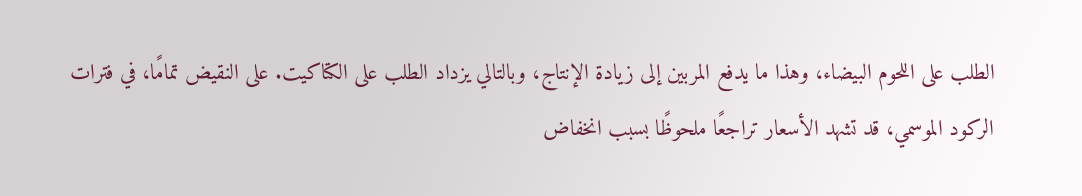الطلب على اللحوم البيضاء، وهذا ما يدفع المربين إلى زيادة الإنتاج، وبالتالي يزداد الطلب على الكتاكيت. على النقيض تمامًا، في فترات الركود الموسمي، قد تشهد الأسعار تراجعًا ملحوظًا بسبب انخفاض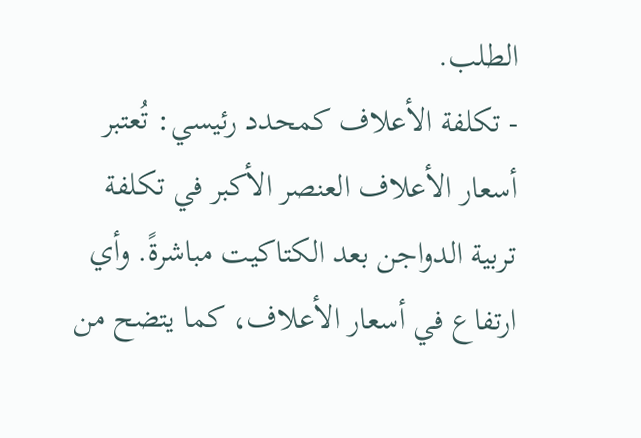الطلب.
- تكلفة الأعلاف كمحدد رئيسي: تُعتبر أسعار الأعلاف العنصر الأكبر في تكلفة تربية الدواجن بعد الكتاكيت مباشرةً. وأي ارتفاع في أسعار الأعلاف، كما يتضح من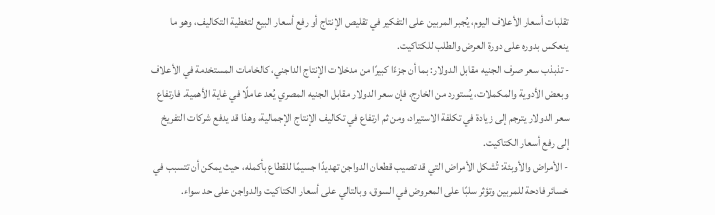تقلبات أسعار الأعلاف اليوم، يُجبر المربين على التفكير في تقليص الإنتاج أو رفع أسعار البيع لتغطية التكاليف، وهو ما ينعكس بدوره على دورة العرض والطلب للكتاكيت.
- تذبذب سعر صرف الجنيه مقابل الدولار: بما أن جزءًا كبيرًا من مدخلات الإنتاج الداجني، كالخامات المستخدمة في الأعلاف وبعض الأدوية والمكملات، يُستورد من الخارج، فإن سعر الدولار مقابل الجنيه المصري يُعد عاملًا في غاية الأهمية. فارتفاع سعر الدولار يترجم إلى زيادة في تكلفة الاستيراد، ومن ثم ارتفاع في تكاليف الإنتاج الإجمالية، وهذا قد يدفع شركات التفريخ إلى رفع أسعار الكتاكيت.
- الأمراض والأوبئة: تُشكل الأمراض التي قد تصيب قطعان الدواجن تهديدًا جسيمًا للقطاع بأكمله، حيث يمكن أن تتسبب في خسائر فادحة للمربين وتؤثر سلبًا على المعروض في السوق، وبالتالي على أسعار الكتاكيت والدواجن على حد سواء.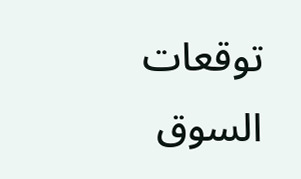توقعات السوق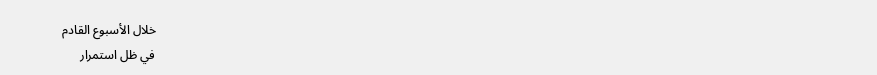خلال الأسبوع القادم
في ظل استمرار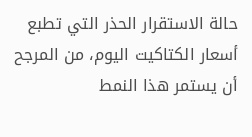حالة الاستقرار الحذر التي تطبع أسعار الكتاكيت اليوم، من المرجح أن يستمر هذا النمط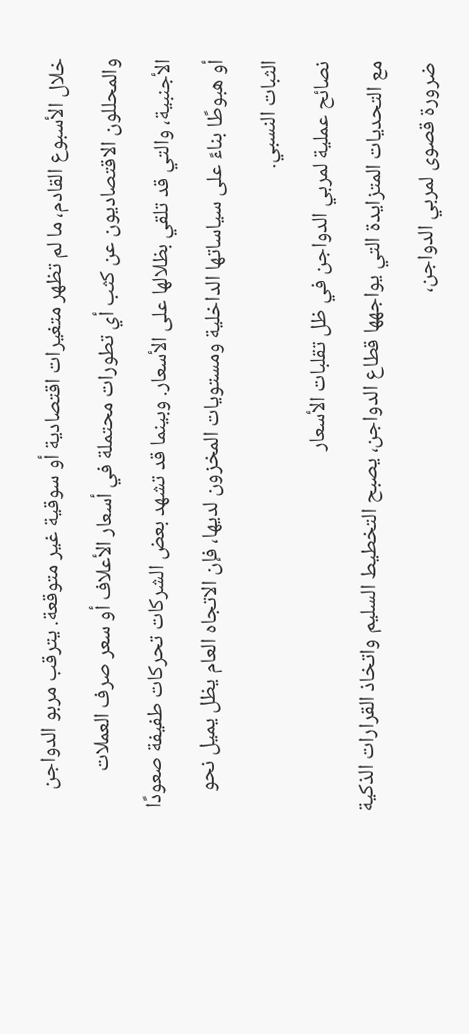خلال الأسبوع القادم، ما لم تظهر متغيرات اقتصادية أو سوقية غير متوقعة. يترقب مربو الدواجن والمحللون الاقتصاديون عن كثب أي تطورات محتملة في أسعار الأعلاف أو سعر صرف العملات الأجنبية، والتي قد تلقي بظلالها على الأسعار. وبينما قد تشهد بعض الشركات تحركات طفيفة صعودًا أو هبوطًا بناءً على سياساتها الداخلية ومستويات المخزون لديها، فإن الاتجاه العام يظل يميل نحو الثبات النسبي.
نصائح عملية لمربي الدواجن في ظل تقلبات الأسعار
مع التحديات المتزايدة التي يواجهها قطاع الدواجن، يصبح التخطيط السليم واتخاذ القرارات الذكية ضرورة قصوى لمربي الدواجن،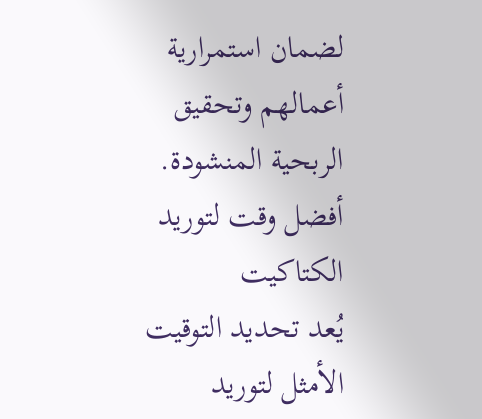لضمان استمرارية أعمالهم وتحقيق الربحية المنشودة.
أفضل وقت لتوريد الكتاكيت
يُعد تحديد التوقيت الأمثل لتوريد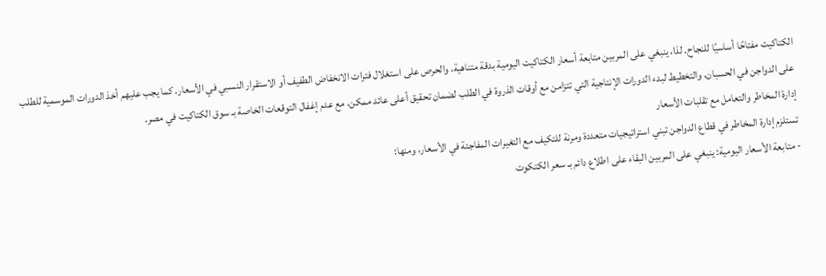الكتاكيت مفتاحًا أساسيًا للنجاح. لذا، ينبغي على المربين متابعة أسعار الكتاكيت اليومية بدقة متناهية، والحرص على استغلال فترات الانخفاض الطفيف أو الاستقرار النسبي في الأسعار. كما يجب عليهم أخذ الدورات الموسمية للطلب على الدواجن في الحسبان، والتخطيط لبدء الدورات الإنتاجية التي تتزامن مع أوقات الذروة في الطلب لضمان تحقيق أعلى عائد ممكن، مع عدم إغفال التوقعات الخاصة بـ سوق الكتاكيت في مصر.
إدارة المخاطر والتعامل مع تقلبات الأسعار
تستلزم إدارة المخاطر في قطاع الدواجن تبني استراتيجيات متعددة ومرنة للتكيف مع التغيرات المفاجئة في الأسعار، ومنها:
- متابعة الأسعار اليومية: ينبغي على المربين البقاء على اطلاع دائم بـ سعر الكتكوت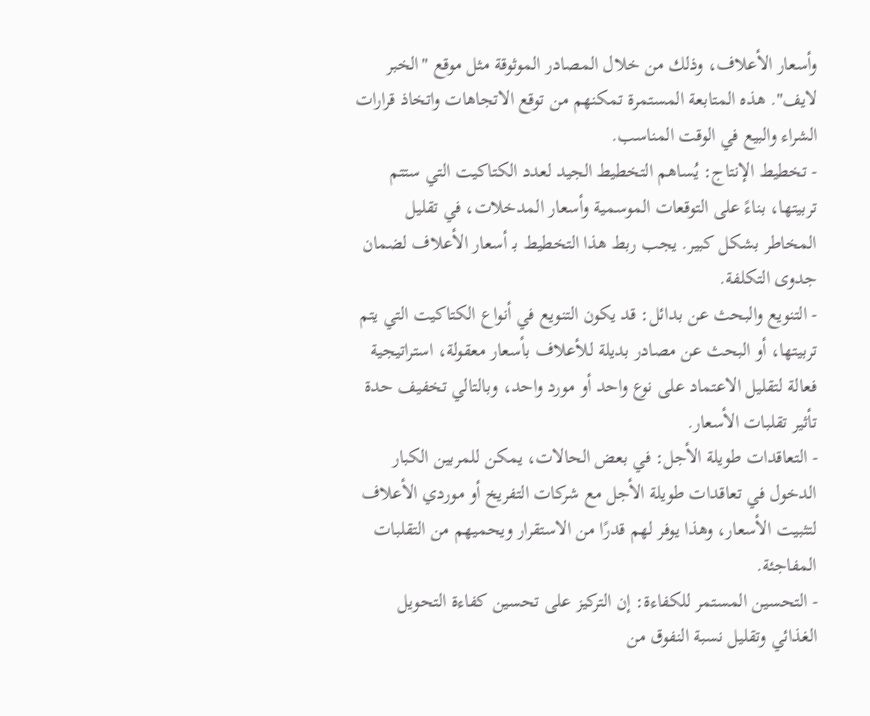وأسعار الأعلاف، وذلك من خلال المصادر الموثوقة مثل موقع "الخبر لايف". هذه المتابعة المستمرة تمكنهم من توقع الاتجاهات واتخاذ قرارات الشراء والبيع في الوقت المناسب.
- تخطيط الإنتاج: يُساهم التخطيط الجيد لعدد الكتاكيت التي ستتم تربيتها، بناءً على التوقعات الموسمية وأسعار المدخلات، في تقليل المخاطر بشكل كبير. يجب ربط هذا التخطيط بـ أسعار الأعلاف لضمان جدوى التكلفة.
- التنويع والبحث عن بدائل: قد يكون التنويع في أنواع الكتاكيت التي يتم تربيتها، أو البحث عن مصادر بديلة للأعلاف بأسعار معقولة، استراتيجية فعالة لتقليل الاعتماد على نوع واحد أو مورد واحد، وبالتالي تخفيف حدة تأثير تقلبات الأسعار.
- التعاقدات طويلة الأجل: في بعض الحالات، يمكن للمربين الكبار الدخول في تعاقدات طويلة الأجل مع شركات التفريخ أو موردي الأعلاف لتثبيت الأسعار، وهذا يوفر لهم قدرًا من الاستقرار ويحميهم من التقلبات المفاجئة.
- التحسين المستمر للكفاءة: إن التركيز على تحسين كفاءة التحويل الغذائي وتقليل نسبة النفوق من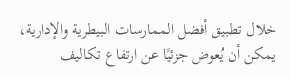خلال تطبيق أفضل الممارسات البيطرية والإدارية، يمكن أن يُعوض جزئيًا عن ارتفاع تكاليف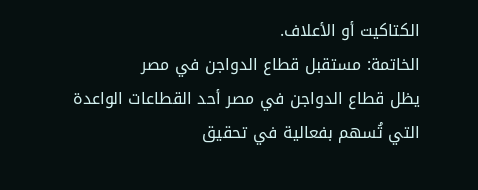الكتاكيت أو الأعلاف.
الخاتمة: مستقبل قطاع الدواجن في مصر
يظل قطاع الدواجن في مصر أحد القطاعات الواعدة التي تُسهم بفعالية في تحقيق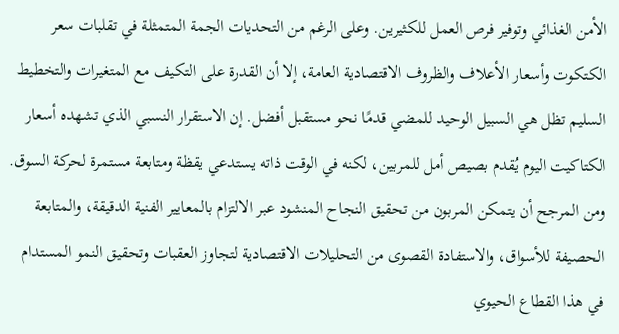الأمن الغذائي وتوفير فرص العمل للكثيرين. وعلى الرغم من التحديات الجمة المتمثلة في تقلبات سعر الكتكوت وأسعار الأعلاف والظروف الاقتصادية العامة، إلا أن القدرة على التكيف مع المتغيرات والتخطيط السليم تظل هي السبيل الوحيد للمضي قدمًا نحو مستقبل أفضل. إن الاستقرار النسبي الذي تشهده أسعار الكتاكيت اليوم يُقدم بصيص أمل للمربين، لكنه في الوقت ذاته يستدعي يقظة ومتابعة مستمرة لحركة السوق. ومن المرجح أن يتمكن المربون من تحقيق النجاح المنشود عبر الالتزام بالمعايير الفنية الدقيقة، والمتابعة الحصيفة للأسواق، والاستفادة القصوى من التحليلات الاقتصادية لتجاوز العقبات وتحقيق النمو المستدام في هذا القطاع الحيوي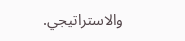والاستراتيجي.